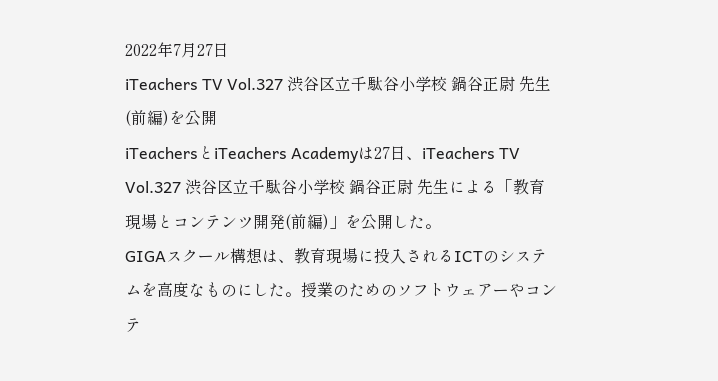2022年7月27日
iTeachers TV Vol.327 渋谷区立千駄谷小学校 鍋谷正尉 先生(前編)を公開
iTeachersとiTeachers Academyは27日、iTeachers TV Vol.327 渋谷区立千駄谷小学校 鍋谷正尉 先生による「教育現場とコンテンツ開発(前編)」を公開した。
GIGAスクール構想は、教育現場に投入されるICTのシステムを高度なものにした。授業のためのソフトウェアーやコンテ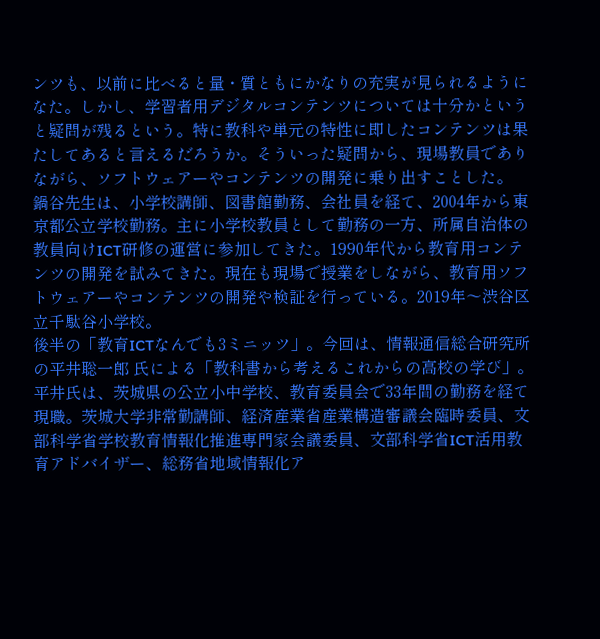ンツも、以前に比べると量・質ともにかなりの充実が見られるようになた。しかし、学習者用デジタルコンテンツについては十分かというと疑問が残るという。特に教科や単元の特性に即したコンテンツは果たしてあると言えるだろうか。そういった疑問から、現場教員でありながら、ソフトウェアーやコンテンツの開発に乗り出すことした。
鍋谷先生は、小学校講師、図書館勤務、会社員を経て、2004年から東京都公立学校勤務。主に小学校教員として勤務の一方、所属自治体の教員向けICT研修の運営に参加してきた。1990年代から教育用コンテンツの開発を試みてきた。現在も現場で授業をしながら、教育用ソフトウェアーやコンテンツの開発や検証を行っている。2019年〜渋谷区立千駄谷小学校。
後半の「教育ICTなんでも3ミニッツ」。今回は、情報通信総合研究所の平井聡一郎 氏による「教科書から考えるこれからの高校の学び」。
平井氏は、茨城県の公立小中学校、教育委員会で33年間の勤務を経て現職。茨城大学非常勤講師、経済産業省産業構造審議会臨時委員、文部科学省学校教育情報化推進専門家会議委員、文部科学省ICT活用教育アドバイザー、総務省地域情報化ア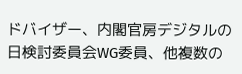ドバイザー、内閣官房デジタルの日検討委員会WG委員、他複数の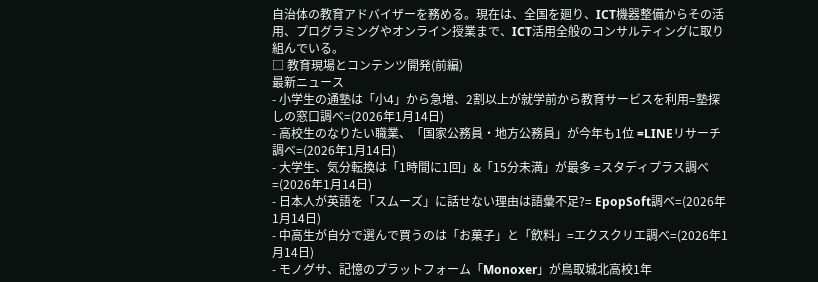自治体の教育アドバイザーを務める。現在は、全国を廻り、ICT機器整備からその活用、プログラミングやオンライン授業まで、ICT活用全般のコンサルティングに取り組んでいる。
□ 教育現場とコンテンツ開発(前編)
最新ニュース
- 小学生の通塾は「小4」から急増、2割以上が就学前から教育サービスを利用=塾探しの窓口調べ=(2026年1月14日)
- 高校生のなりたい職業、「国家公務員・地方公務員」が今年も1位 =LINEリサーチ調べ=(2026年1月14日)
- 大学生、気分転換は「1時間に1回」&「15分未満」が最多 =スタディプラス調べ=(2026年1月14日)
- 日本人が英語を「スムーズ」に話せない理由は語彙不足?= EpopSoft調べ=(2026年1月14日)
- 中高生が自分で選んで買うのは「お菓子」と「飲料」=エクスクリエ調べ=(2026年1月14日)
- モノグサ、記憶のプラットフォーム「Monoxer」が鳥取城北高校1年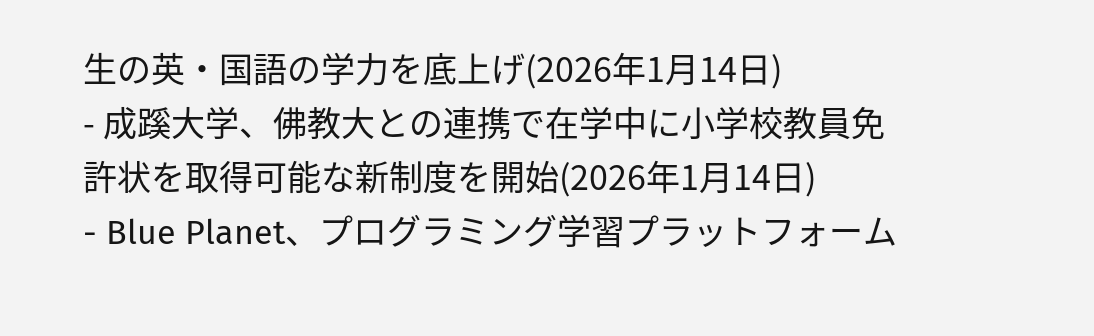生の英・国語の学力を底上げ(2026年1月14日)
- 成蹊大学、佛教大との連携で在学中に小学校教員免許状を取得可能な新制度を開始(2026年1月14日)
- Blue Planet、プログラミング学習プラットフォーム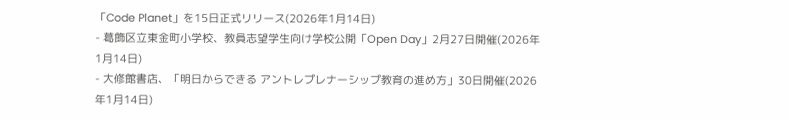「Code Planet」を15日正式リリース(2026年1月14日)
- 葛飾区立東金町小学校、教員志望学生向け学校公開「Open Day」2月27日開催(2026年1月14日)
- 大修館書店、「明日からできる アントレプレナーシップ教育の進め方」30日開催(2026年1月14日)